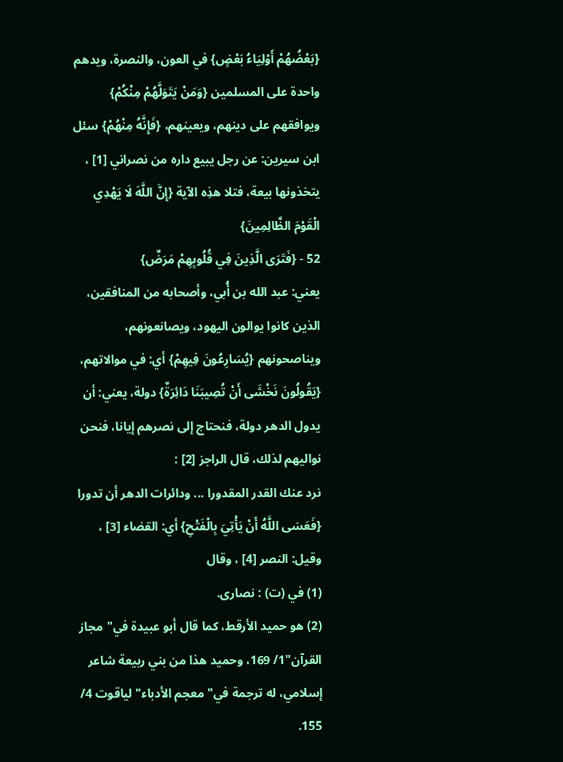{بَعْضُهُمْ أَوْلِيَاءُ بَعْضٍ} في العون، والنصرة، ويدهم واحدة على المسلمين {وَمَنْ يَتَوَلَّهُمْ مِنْكُمْ} ويوافقهم على دينهم، ويعينهم، {فَإِنَّهُ مِنْهُمْ} سئل ابن سيرين: عن رجل يبيع داره من نصراني [1] ، يتخذونها بيعة، فتلا هذِه الآية {إِنَّ اللَّهَ لَا يَهْدِي الْقَوْمَ الظَّالِمِينَ}
52 - {فَتَرَى الَّذِينَ فِي قُلُوبِهِمْ مَرَضٌ}
يعني: عبد الله بن أُبي، وأصحابه من المنافقين، الذين كانوا يوالون اليهود، ويصانعونهم، ويناصحونهم {يُسَارِعُونَ فِيهِمْ} أي: في موالاتهم، {يَقُولُونَ نَخْشَى أَنْ تُصِيبَنَا دَائِرَةٌ} دولة، يعني: أن يدول الدهر دولة، فنحتاج إلى نصرهم إيانا، فنحن نواليهم لذلك، قال الراجز [2] :
نرد عنك القدر المقدورا ... ودائرات الدهر أن تدورا
{فَعَسَى اللَّهُ أَنْ يَأْتِيَ بِالْفَتْحِ} أي: القضاء [3] ، وقيل: النصر [4] ، وقال
(1) في (ت) : نصارى.
(2) هو حميد الأرقط، كما قال أبو عبيدة في"مجاز القرآن"1/ 169، وحميد هذا من بني ربيعة شاعر إسلامي، له ترجمة في"معجم الأدباء"لياقوت 4/ 155.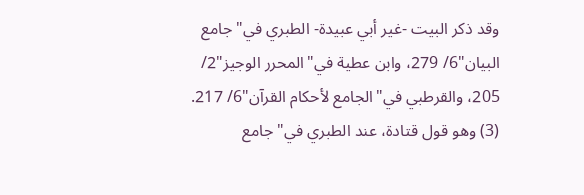وقد ذكر البيت -غير أبي عبيدة- الطبري في"جامع البيان"6/ 279، وابن عطية في"المحرر الوجيز"2/ 205، والقرطبي في"الجامع لأحكام القرآن"6/ 217.
(3) وهو قول قتادة، عند الطبري في"جامع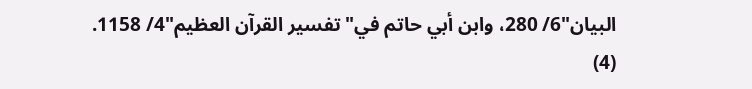البيان"6/ 280، وابن أبي حاتم في"تفسير القرآن العظيم"4/ 1158.
(4)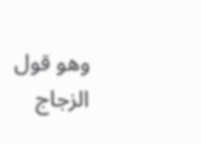وهو قول الزجاج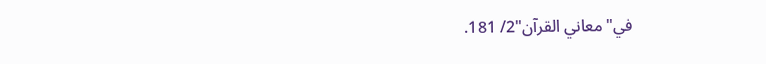في"معاني القرآن"2/ 181.